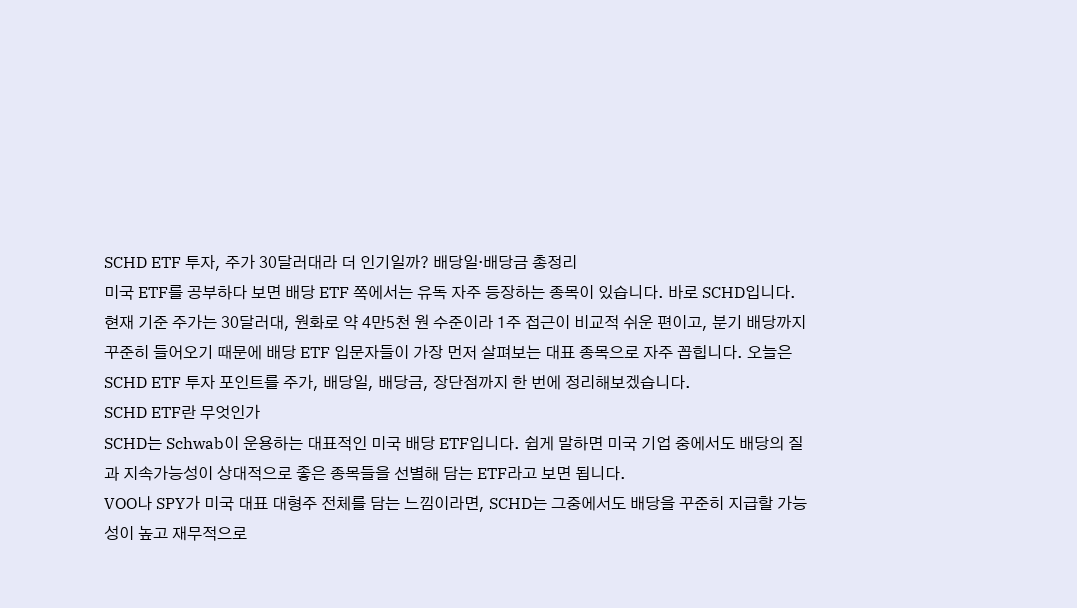SCHD ETF 투자, 주가 30달러대라 더 인기일까? 배당일·배당금 총정리
미국 ETF를 공부하다 보면 배당 ETF 쪽에서는 유독 자주 등장하는 종목이 있습니다. 바로 SCHD입니다. 현재 기준 주가는 30달러대, 원화로 약 4만5천 원 수준이라 1주 접근이 비교적 쉬운 편이고, 분기 배당까지 꾸준히 들어오기 때문에 배당 ETF 입문자들이 가장 먼저 살펴보는 대표 종목으로 자주 꼽힙니다. 오늘은 SCHD ETF 투자 포인트를 주가, 배당일, 배당금, 장단점까지 한 번에 정리해보겠습니다.
SCHD ETF란 무엇인가
SCHD는 Schwab이 운용하는 대표적인 미국 배당 ETF입니다. 쉽게 말하면 미국 기업 중에서도 배당의 질과 지속가능성이 상대적으로 좋은 종목들을 선별해 담는 ETF라고 보면 됩니다.
VOO나 SPY가 미국 대표 대형주 전체를 담는 느낌이라면, SCHD는 그중에서도 배당을 꾸준히 지급할 가능성이 높고 재무적으로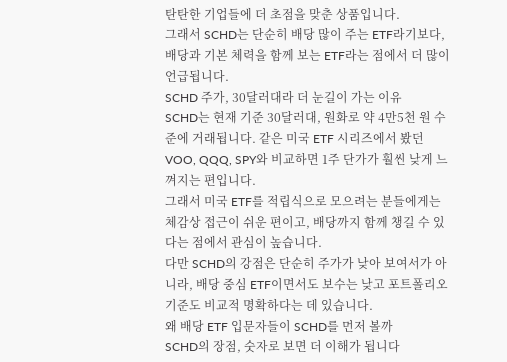탄탄한 기업들에 더 초점을 맞춘 상품입니다.
그래서 SCHD는 단순히 배당 많이 주는 ETF라기보다, 배당과 기본 체력을 함께 보는 ETF라는 점에서 더 많이 언급됩니다.
SCHD 주가, 30달러대라 더 눈길이 가는 이유
SCHD는 현재 기준 30달러대, 원화로 약 4만5천 원 수준에 거래됩니다. 같은 미국 ETF 시리즈에서 봤던 VOO, QQQ, SPY와 비교하면 1주 단가가 훨씬 낮게 느껴지는 편입니다.
그래서 미국 ETF를 적립식으로 모으려는 분들에게는 체감상 접근이 쉬운 편이고, 배당까지 함께 챙길 수 있다는 점에서 관심이 높습니다.
다만 SCHD의 강점은 단순히 주가가 낮아 보여서가 아니라, 배당 중심 ETF이면서도 보수는 낮고 포트폴리오 기준도 비교적 명확하다는 데 있습니다.
왜 배당 ETF 입문자들이 SCHD를 먼저 볼까
SCHD의 장점, 숫자로 보면 더 이해가 됩니다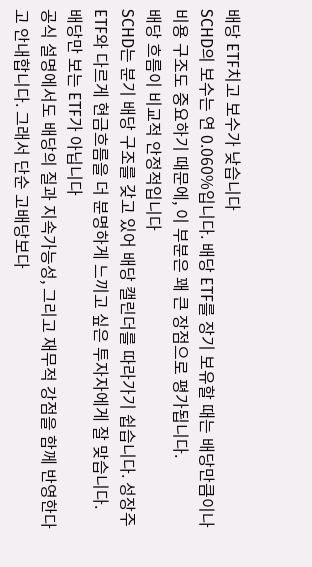배당 ETF치고 보수가 낮습니다
SCHD의 보수는 연 0.060%입니다. 배당 ETF를 장기 보유할 때는 배당만큼이나 비용 구조도 중요하기 때문에, 이 부분은 꽤 큰 장점으로 평가됩니다.
배당 흐름이 비교적 안정적입니다
SCHD는 분기 배당 구조를 갖고 있어 배당 캘린더를 따라가기 쉽습니다. 성장주 ETF와 다르게 현금흐름을 더 분명하게 느끼고 싶은 투자자에게 잘 맞습니다.
배당만 보는 ETF가 아닙니다
공식 설명에서도 배당의 질과 지속가능성, 그리고 재무적 강점을 함께 반영한다고 안내합니다. 그래서 단순 고배당보다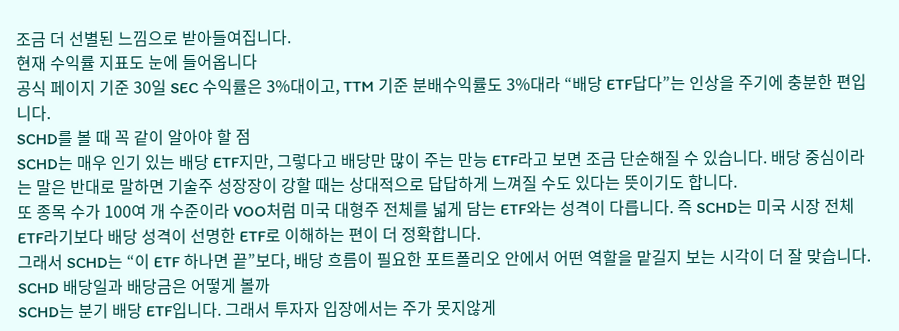조금 더 선별된 느낌으로 받아들여집니다.
현재 수익률 지표도 눈에 들어옵니다
공식 페이지 기준 30일 SEC 수익률은 3%대이고, TTM 기준 분배수익률도 3%대라 “배당 ETF답다”는 인상을 주기에 충분한 편입니다.
SCHD를 볼 때 꼭 같이 알아야 할 점
SCHD는 매우 인기 있는 배당 ETF지만, 그렇다고 배당만 많이 주는 만능 ETF라고 보면 조금 단순해질 수 있습니다. 배당 중심이라는 말은 반대로 말하면 기술주 성장장이 강할 때는 상대적으로 답답하게 느껴질 수도 있다는 뜻이기도 합니다.
또 종목 수가 100여 개 수준이라 VOO처럼 미국 대형주 전체를 넓게 담는 ETF와는 성격이 다릅니다. 즉 SCHD는 미국 시장 전체 ETF라기보다 배당 성격이 선명한 ETF로 이해하는 편이 더 정확합니다.
그래서 SCHD는 “이 ETF 하나면 끝”보다, 배당 흐름이 필요한 포트폴리오 안에서 어떤 역할을 맡길지 보는 시각이 더 잘 맞습니다.
SCHD 배당일과 배당금은 어떻게 볼까
SCHD는 분기 배당 ETF입니다. 그래서 투자자 입장에서는 주가 못지않게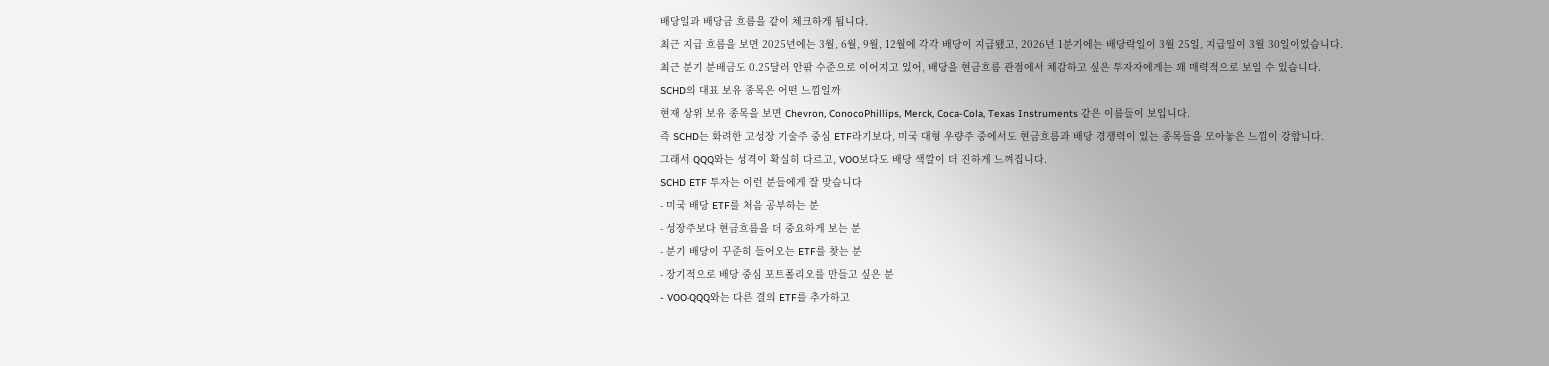배당일과 배당금 흐름을 같이 체크하게 됩니다.
최근 지급 흐름을 보면 2025년에는 3월, 6월, 9월, 12월에 각각 배당이 지급됐고, 2026년 1분기에는 배당락일이 3월 25일, 지급일이 3월 30일이었습니다.
최근 분기 분배금도 0.25달러 안팎 수준으로 이어지고 있어, 배당을 현금흐름 관점에서 체감하고 싶은 투자자에게는 꽤 매력적으로 보일 수 있습니다.
SCHD의 대표 보유 종목은 어떤 느낌일까
현재 상위 보유 종목을 보면 Chevron, ConocoPhillips, Merck, Coca-Cola, Texas Instruments 같은 이름들이 보입니다.
즉 SCHD는 화려한 고성장 기술주 중심 ETF라기보다, 미국 대형 우량주 중에서도 현금흐름과 배당 경쟁력이 있는 종목들을 모아놓은 느낌이 강합니다.
그래서 QQQ와는 성격이 확실히 다르고, VOO보다도 배당 색깔이 더 진하게 느껴집니다.
SCHD ETF 투자는 이런 분들에게 잘 맞습니다
- 미국 배당 ETF를 처음 공부하는 분
- 성장주보다 현금흐름을 더 중요하게 보는 분
- 분기 배당이 꾸준히 들어오는 ETF를 찾는 분
- 장기적으로 배당 중심 포트폴리오를 만들고 싶은 분
- VOO·QQQ와는 다른 결의 ETF를 추가하고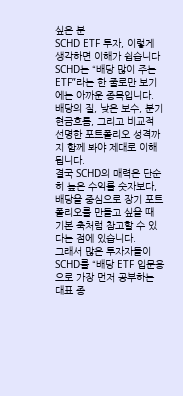싶은 분
SCHD ETF 투자, 이렇게 생각하면 이해가 쉽습니다
SCHD는 “배당 많이 주는 ETF”라는 한 줄로만 보기에는 아까운 종목입니다. 배당의 질, 낮은 보수, 분기 현금흐름, 그리고 비교적 선명한 포트폴리오 성격까지 함께 봐야 제대로 이해됩니다.
결국 SCHD의 매력은 단순히 높은 수익률 숫자보다, 배당을 중심으로 장기 포트폴리오를 만들고 싶을 때 기본 축처럼 참고할 수 있다는 점에 있습니다.
그래서 많은 투자자들이 SCHD를 “배당 ETF 입문용으로 가장 먼저 공부하는 대표 종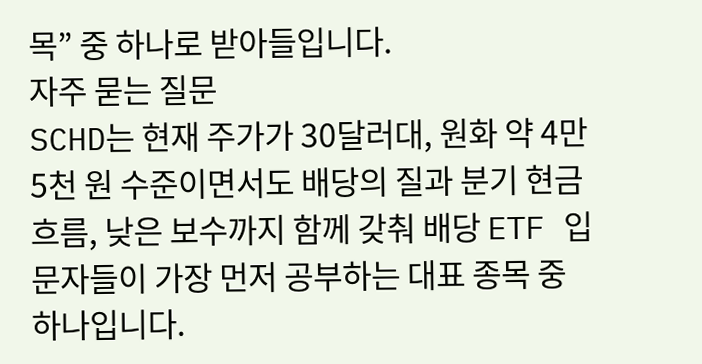목” 중 하나로 받아들입니다.
자주 묻는 질문
SCHD는 현재 주가가 30달러대, 원화 약 4만5천 원 수준이면서도 배당의 질과 분기 현금흐름, 낮은 보수까지 함께 갖춰 배당 ETF 입문자들이 가장 먼저 공부하는 대표 종목 중 하나입니다.